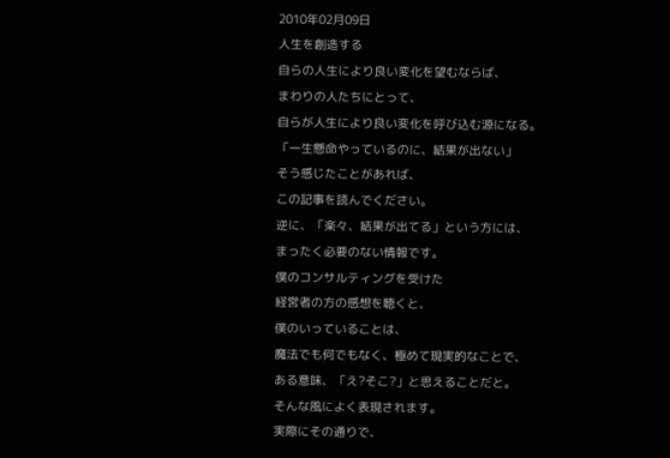2010年02月09日
人生を創造する
自らの人生により良い変化を望むならば、
まわりの人たちにとって、
自らが人生により良い変化を呼び込む源になる。
「一生懸命やっているのに、結果が出ない」
そう感じたことがあれば、
この記事を読んでください。
逆に、「楽々、結果が出てる」という方には、
まったく必要のない情報です。
僕のコンサルティングを受けた
経営者の方の感想を聴くと、
僕のいっていることは、
魔法でも何でもなく、極めて現実的なことで、
ある意味、「え?そこ?」と思えることだと。
そんな風によく表現されます。
実際にその通りで、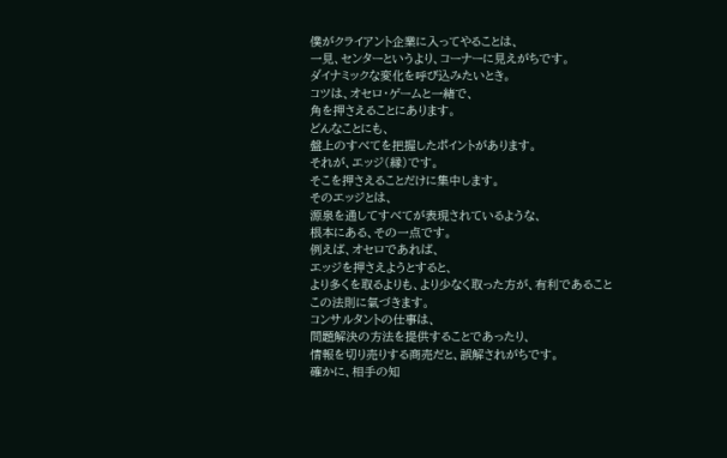僕がクライアント企業に入ってやることは、
一見、センターというより、コーナーに見えがちです。
ダイナミックな変化を呼び込みたいとき。
コツは、オセロ・ゲームと一緒で、
角を押さえることにあります。
どんなことにも、
盤上のすべてを把握したポイントがあります。
それが、エッジ(縁)です。
そこを押さえることだけに集中します。
そのエッジとは、
源泉を通してすべてが表現されているような、
根本にある、その一点です。
例えば、オセロであれば、
エッジを押さえようとすると、
より多くを取るよりも、より少なく取った方が、有利であること
この法則に氣づきます。
コンサルタントの仕事は、
問題解決の方法を提供することであったり、
情報を切り売りする商売だと、誤解されがちです。
確かに、相手の知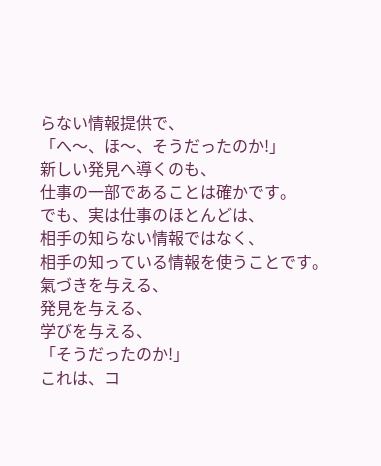らない情報提供で、
「へ〜、ほ〜、そうだったのか!」
新しい発見へ導くのも、
仕事の一部であることは確かです。
でも、実は仕事のほとんどは、
相手の知らない情報ではなく、
相手の知っている情報を使うことです。
氣づきを与える、
発見を与える、
学びを与える、
「そうだったのか!」
これは、コ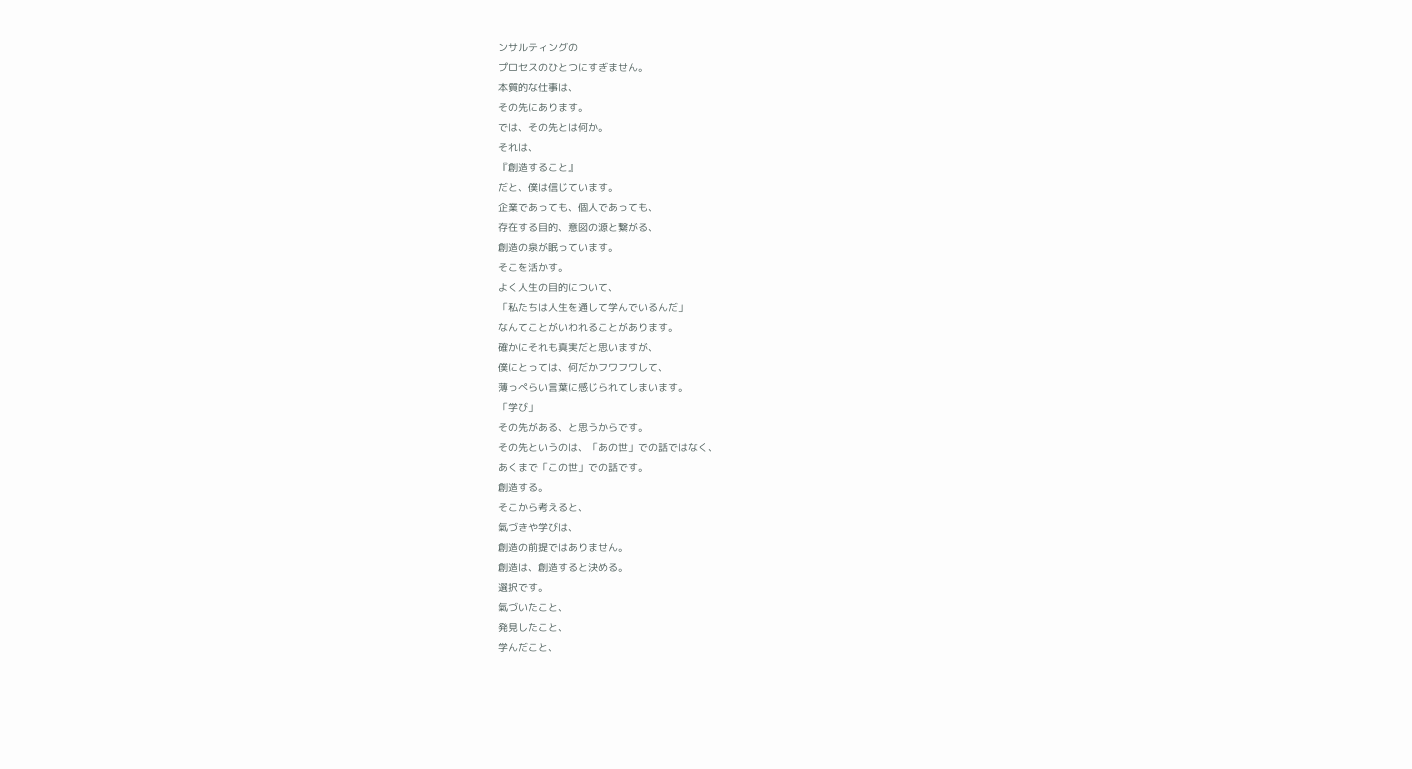ンサルティングの
プロセスのひとつにすぎません。
本質的な仕事は、
その先にあります。
では、その先とは何か。
それは、
『創造すること』
だと、僕は信じています。
企業であっても、個人であっても、
存在する目的、意図の源と繋がる、
創造の泉が眠っています。
そこを活かす。
よく人生の目的について、
「私たちは人生を通して学んでいるんだ」
なんてことがいわれることがあります。
確かにそれも真実だと思いますが、
僕にとっては、何だかフワフワして、
薄っぺらい言葉に感じられてしまいます。
「学び」
その先がある、と思うからです。
その先というのは、「あの世」での話ではなく、
あくまで「この世」での話です。
創造する。
そこから考えると、
氣づきや学びは、
創造の前提ではありません。
創造は、創造すると決める。
選択です。
氣づいたこと、
発見したこと、
学んだこと、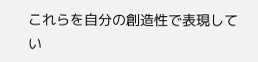これらを自分の創造性で表現してい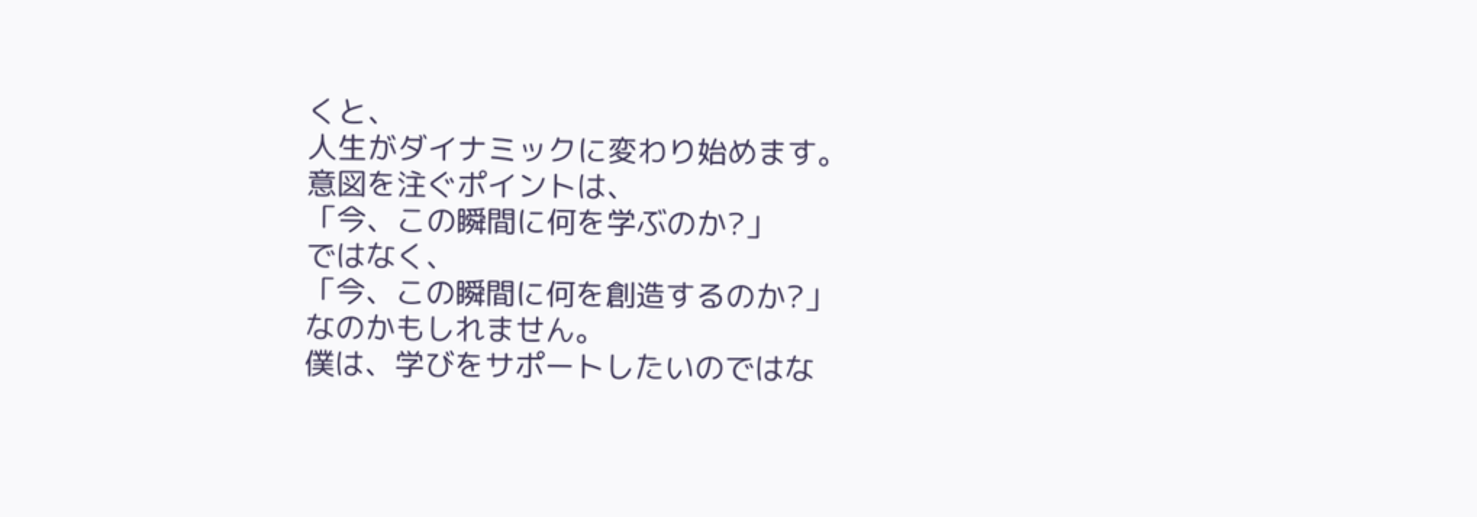くと、
人生がダイナミックに変わり始めます。
意図を注ぐポイントは、
「今、この瞬間に何を学ぶのか?」
ではなく、
「今、この瞬間に何を創造するのか?」
なのかもしれません。
僕は、学びをサポートしたいのではな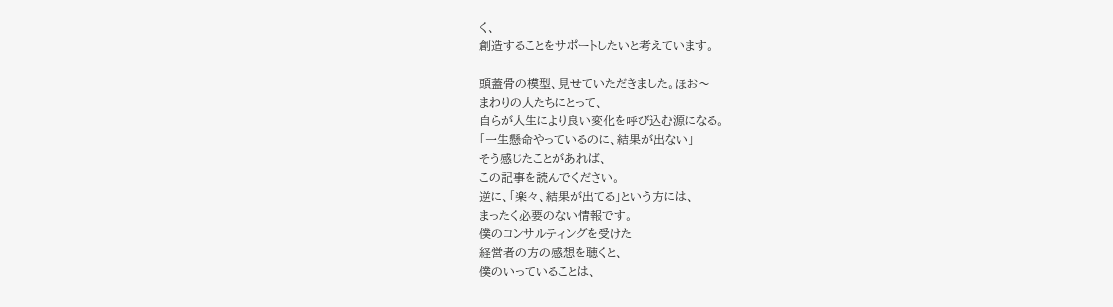く、
創造することをサポートしたいと考えています。

頭蓋骨の模型、見せていただきました。ほお〜
まわりの人たちにとって、
自らが人生により良い変化を呼び込む源になる。
「一生懸命やっているのに、結果が出ない」
そう感じたことがあれば、
この記事を読んでください。
逆に、「楽々、結果が出てる」という方には、
まったく必要のない情報です。
僕のコンサルティングを受けた
経営者の方の感想を聴くと、
僕のいっていることは、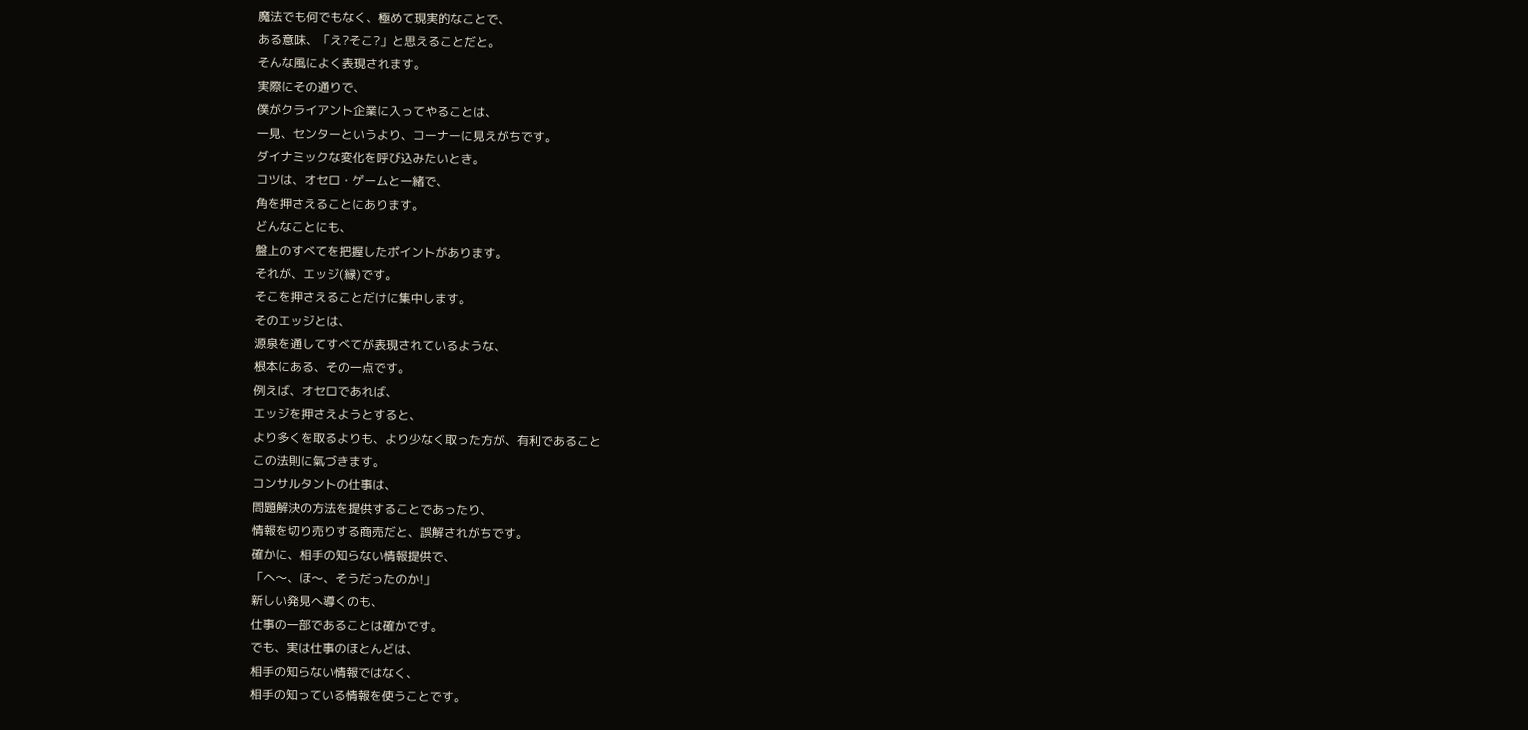魔法でも何でもなく、極めて現実的なことで、
ある意味、「え?そこ?」と思えることだと。
そんな風によく表現されます。
実際にその通りで、
僕がクライアント企業に入ってやることは、
一見、センターというより、コーナーに見えがちです。
ダイナミックな変化を呼び込みたいとき。
コツは、オセロ・ゲームと一緒で、
角を押さえることにあります。
どんなことにも、
盤上のすべてを把握したポイントがあります。
それが、エッジ(縁)です。
そこを押さえることだけに集中します。
そのエッジとは、
源泉を通してすべてが表現されているような、
根本にある、その一点です。
例えば、オセロであれば、
エッジを押さえようとすると、
より多くを取るよりも、より少なく取った方が、有利であること
この法則に氣づきます。
コンサルタントの仕事は、
問題解決の方法を提供することであったり、
情報を切り売りする商売だと、誤解されがちです。
確かに、相手の知らない情報提供で、
「へ〜、ほ〜、そうだったのか!」
新しい発見へ導くのも、
仕事の一部であることは確かです。
でも、実は仕事のほとんどは、
相手の知らない情報ではなく、
相手の知っている情報を使うことです。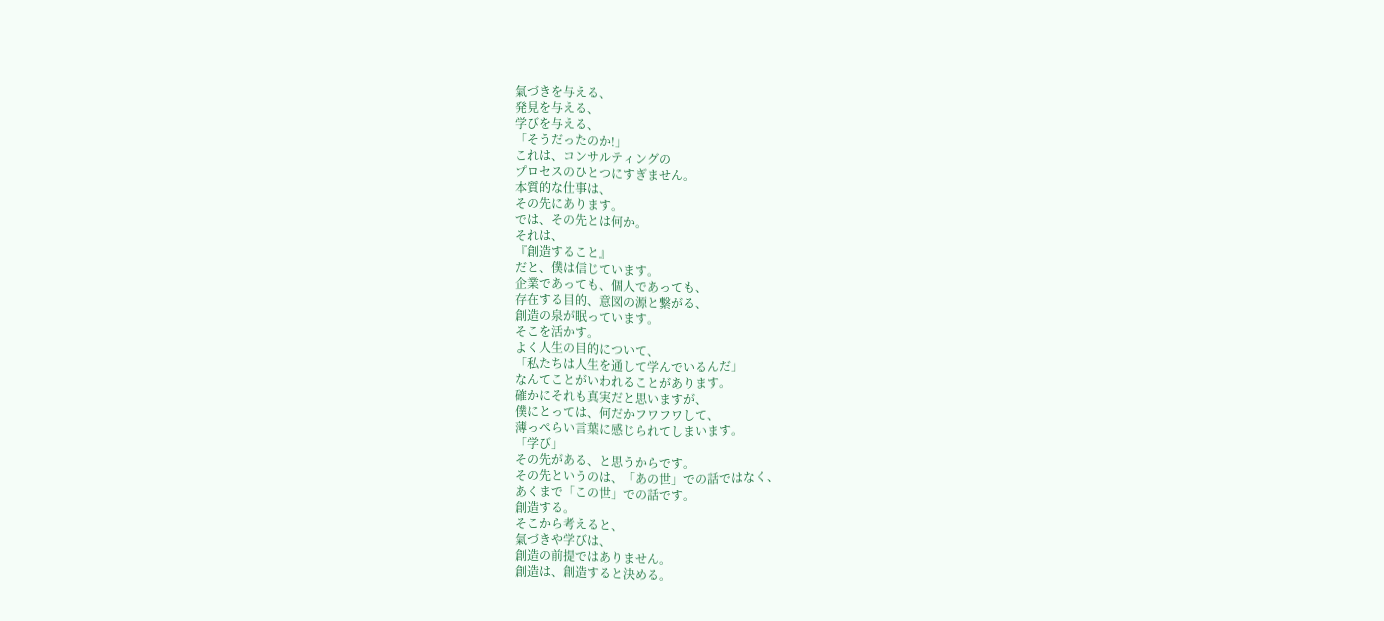氣づきを与える、
発見を与える、
学びを与える、
「そうだったのか!」
これは、コンサルティングの
プロセスのひとつにすぎません。
本質的な仕事は、
その先にあります。
では、その先とは何か。
それは、
『創造すること』
だと、僕は信じています。
企業であっても、個人であっても、
存在する目的、意図の源と繋がる、
創造の泉が眠っています。
そこを活かす。
よく人生の目的について、
「私たちは人生を通して学んでいるんだ」
なんてことがいわれることがあります。
確かにそれも真実だと思いますが、
僕にとっては、何だかフワフワして、
薄っぺらい言葉に感じられてしまいます。
「学び」
その先がある、と思うからです。
その先というのは、「あの世」での話ではなく、
あくまで「この世」での話です。
創造する。
そこから考えると、
氣づきや学びは、
創造の前提ではありません。
創造は、創造すると決める。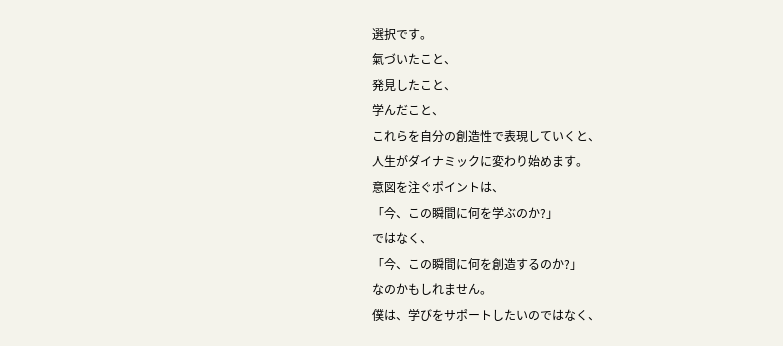選択です。
氣づいたこと、
発見したこと、
学んだこと、
これらを自分の創造性で表現していくと、
人生がダイナミックに変わり始めます。
意図を注ぐポイントは、
「今、この瞬間に何を学ぶのか?」
ではなく、
「今、この瞬間に何を創造するのか?」
なのかもしれません。
僕は、学びをサポートしたいのではなく、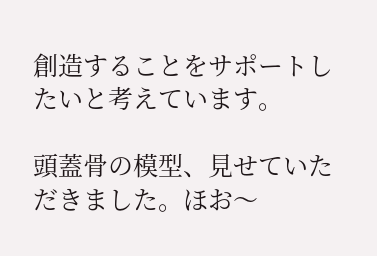創造することをサポートしたいと考えています。

頭蓋骨の模型、見せていただきました。ほお〜